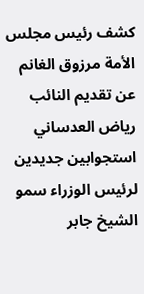كشف رئيس مجلس الأمة مرزوق الغانم عن تقديم النائب رياض العدساني استجوابين جديدين لرئيس الوزراء سمو الشيخ جابر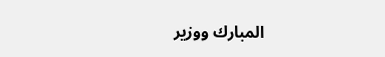المبارك ووزير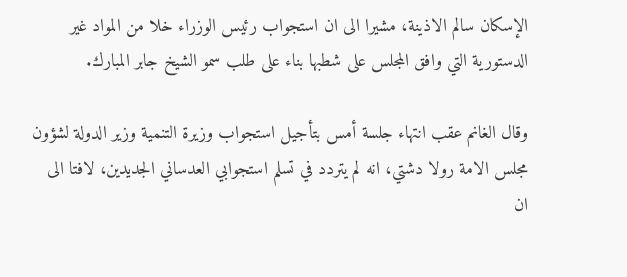الإسكان سالم الاذينة، مشيرا الى ان استجواب رئيس الوزراء خلا من المواد غير الدستورية التي وافق المجلس على شطبها بناء على طلب سمو الشيخ جابر المبارك.

وقال الغانم عقب انتهاء جلسة أمس بتأجيل استجواب وزيرة التنمية وزير الدولة لشؤون مجلس الامة رولا دشتي، انه لم يتردد في تسلم استجوابي العدساني الجديدين، لافتا الى ان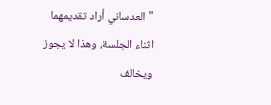"العدساني أراد تقديمهما اثناء الجلسة، وهذا لا يجوز ويخالف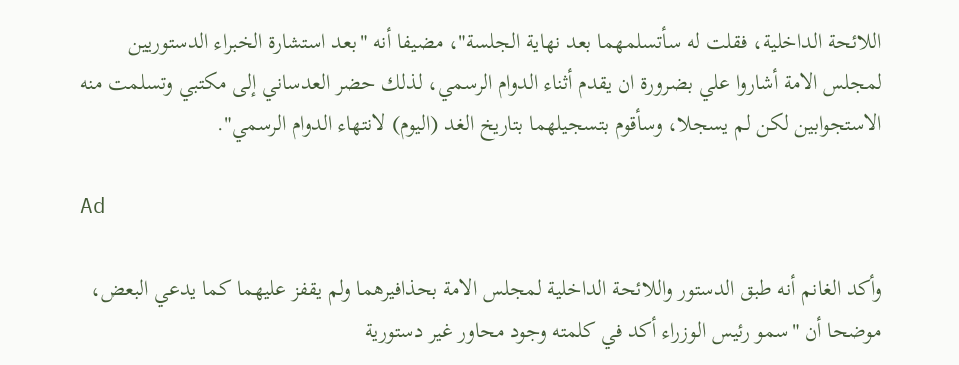اللائحة الداخلية، فقلت له سأتسلمهما بعد نهاية الجلسة"، مضيفا أنه "بعد استشارة الخبراء الدستوريين لمجلس الامة أشاروا علي بضرورة ان يقدم أثناء الدوام الرسمي، لذلك حضر العدساني إلى مكتبي وتسلمت منه الاستجوابين لكن لم يسجلا، وسأقوم بتسجيلهما بتاريخ الغد (اليوم) لانتهاء الدوام الرسمي".

Ad

وأكد الغانم أنه طبق الدستور واللائحة الداخلية لمجلس الامة بحذافيرهما ولم يقفز عليهما كما يدعي البعض، موضحا أن "سمو رئيس الوزراء أكد في كلمته وجود محاور غير دستورية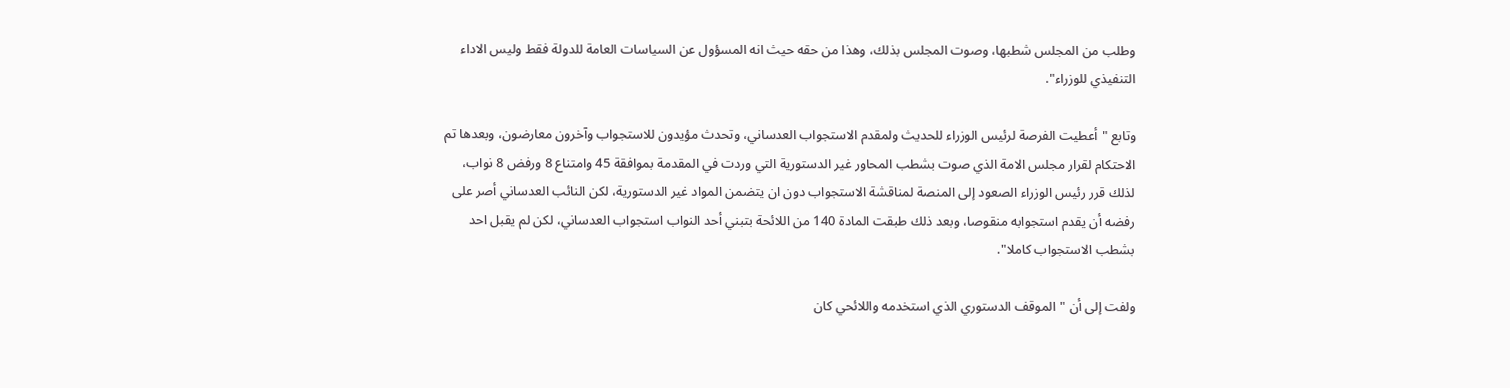وطلب من المجلس شطبها، وصوت المجلس بذلك، وهذا من حقه حيث انه المسؤول عن السياسات العامة للدولة فقط وليس الاداء التنفيذي للوزراء".

وتابع "أعطيت الفرصة لرئيس الوزراء للحديث ولمقدم الاستجواب العدساني، وتحدث مؤيدون للاستجواب وآخرون معارضون، وبعدها تم الاحتكام لقرار مجلس الامة الذي صوت بشطب المحاور غير الدستورية التي وردت في المقدمة بموافقة 45 وامتناع 8 ورفض 8 نواب، لذلك قرر رئيس الوزراء الصعود إلى المنصة لمناقشة الاستجواب دون ان يتضمن المواد غير الدستورية، لكن النائب العدساني أصر على رفضه أن يقدم استجوابه منقوصا، وبعد ذلك طبقت المادة 140 من اللائحة بتبني أحد النواب استجواب العدساني، لكن لم يقبل احد بشطب الاستجواب كاملا".

ولفت إلى أن "الموقف الدستوري الذي استخدمه واللائحي كان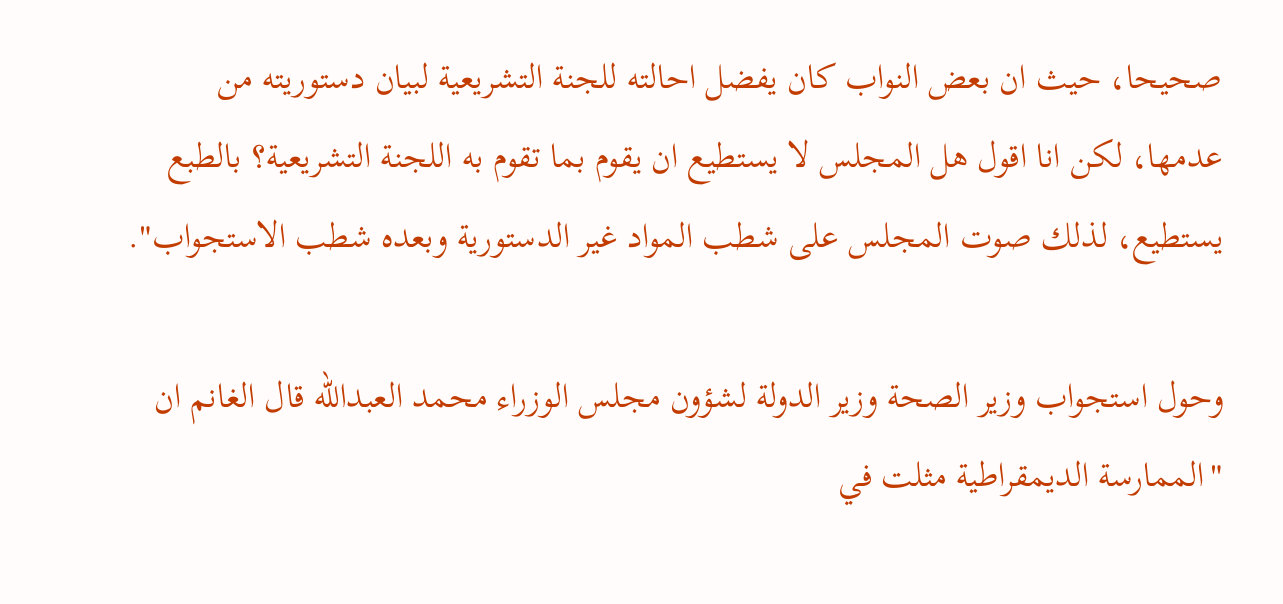صحيحا، حيث ان بعض النواب كان يفضل احالته للجنة التشريعية لبيان دستوريته من عدمها، لكن انا اقول هل المجلس لا يستطيع ان يقوم بما تقوم به اللجنة التشريعية؟ بالطبع يستطيع، لذلك صوت المجلس على شطب المواد غير الدستورية وبعده شطب الاستجواب".

وحول استجواب وزير الصحة وزير الدولة لشؤون مجلس الوزراء محمد العبدالله قال الغانم ان "الممارسة الديمقراطية مثلت في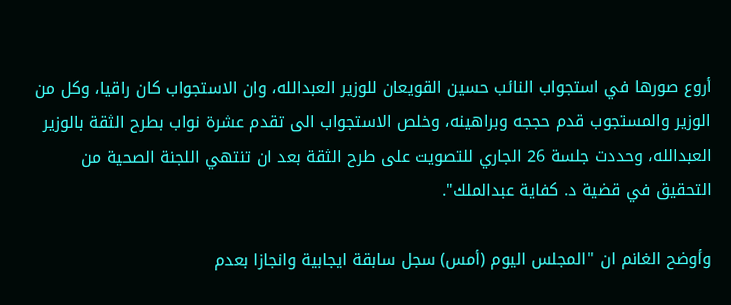أروع صورها في استجواب النائب حسين القويعان للوزير العبدالله، وان الاستجواب كان راقيا، وكل من الوزير والمستجوب قدم حججه وبراهينه، وخلص الاستجواب الى تقدم عشرة نواب بطرح الثقة بالوزير العبدالله، وحددت جلسة 26 الجاري للتصويت على طرح الثقة بعد ان تنتهي اللجنة الصحية من التحقيق في قضية د. كفاية عبدالملك".

وأوضح الغانم ان "المجلس اليوم (أمس) سجل سابقة ايجابية وانجازا بعدم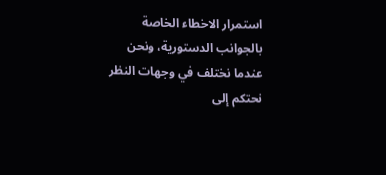استمرار الاخطاء الخاصة بالجوانب الدستورية، ونحن عندما نختلف في وجهات النظر نحتكم إلى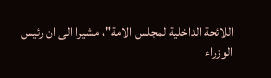اللائحة الداخلية لمجلس الامة"، مشيرا الى ان رئيس الوزراء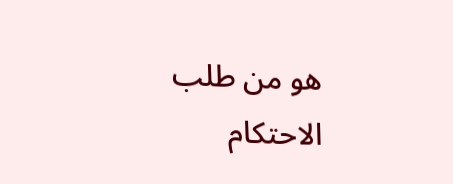هو من طلب الاحتكام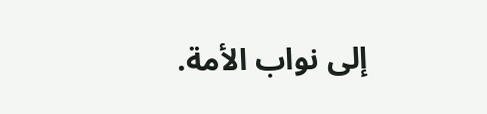إلى نواب الأمة.